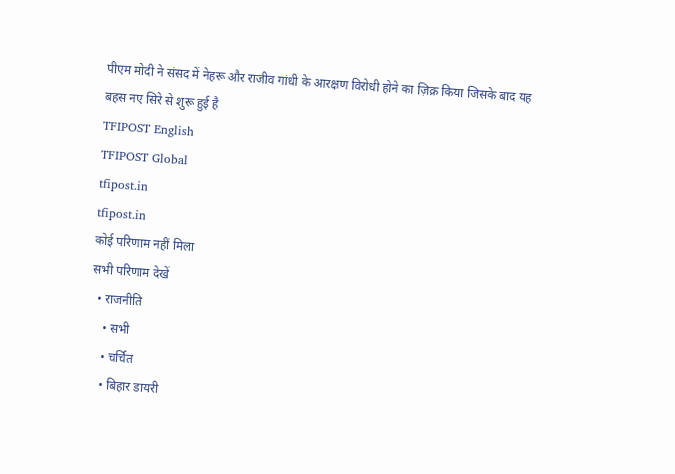पीएम मोदी ने संसद में नेहरू और राजीव गांधी के आरक्षण विरोधी होने का ज़िक्र किया जिसके बाद यह बहस नए सिरे से शुरू हुई है
TFIPOST English
TFIPOST Global
tfipost.in
tfipost.in
कोई परिणाम नहीं मिला
सभी परिणाम देखें
  • राजनीति
    • सभी
    • चर्चित
    • बिहार डायरी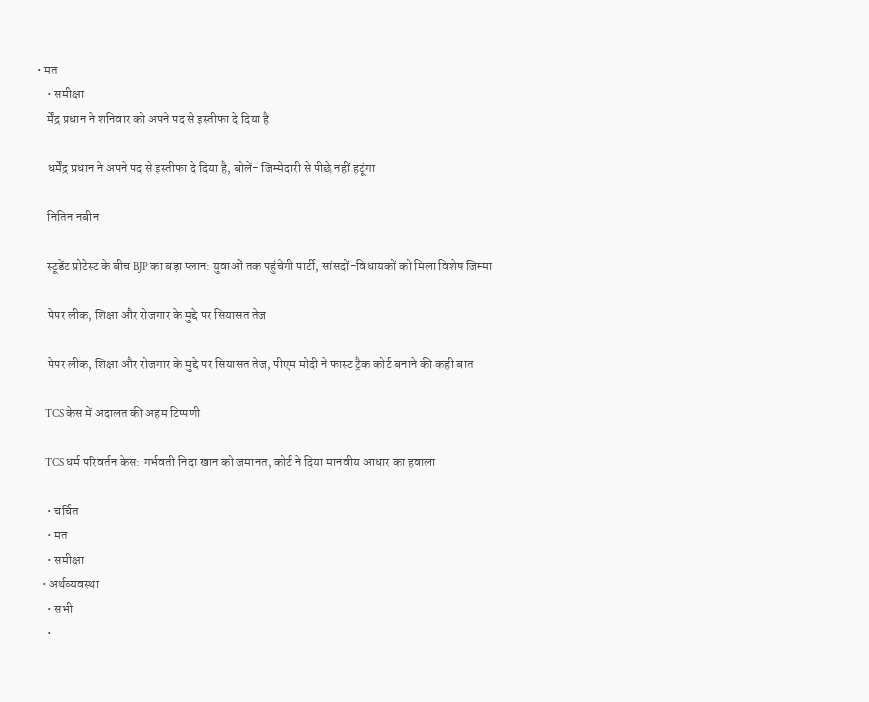• मत
    • समीक्षा
    र्मेंद्र प्रधान ने शनिवार को अपने पद से इस्तीफा दे दिया है

    धर्मेंद्र प्रधान ने अपने पद से इस्तीफा दे दिया है, बोलें- जिम्मेदारी से पीछे नहीं हटूंगा

    नितिन नबीन

    स्टूडेंट प्रोटेस्ट के बीच BJP का बड़ा प्लान: युवाओं तक पहुंचेगी पार्टी, सांसदों-विधायकों को मिला विशेष जिम्मा

    पेपर लीक, शिक्षा और रोजगार के मुद्दे पर सियासत तेज

    पेपर लीक, शिक्षा और रोजगार के मुद्दे पर सियासत तेज, पीएम मोदी ने फास्ट ट्रैक कोर्ट बनाने की कही बात

    TCS केस में अदालत की अहम टिप्पणी

    TCS धर्म परिवर्तन केस: गर्भवती निदा खान को जमानत, कोर्ट ने दिया मानवीय आधार का हवाला

    • चर्चित
    • मत
    • समीक्षा
  • अर्थव्यवस्था
    • सभी
    •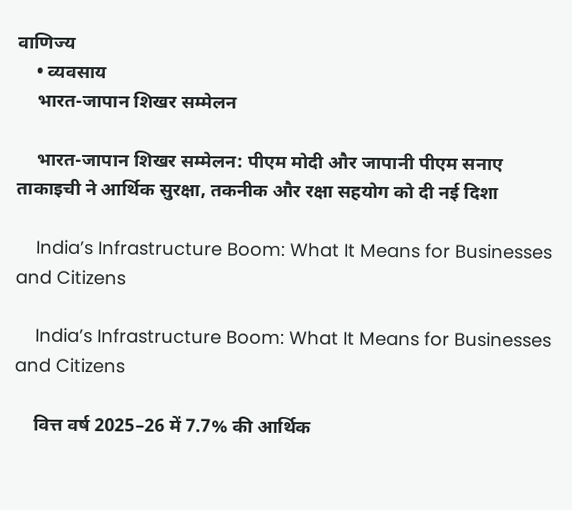वाणिज्य
    • व्यवसाय
    भारत-जापान शिखर सम्मेलन

    भारत-जापान शिखर सम्मेलन: पीएम मोदी और जापानी पीएम सनाए ताकाइची ने आर्थिक सुरक्षा, तकनीक और रक्षा सहयोग को दी नई दिशा

    India’s Infrastructure Boom: What It Means for Businesses and Citizens

    India’s Infrastructure Boom: What It Means for Businesses and Citizens

    वित्त वर्ष 2025–26 में 7.7% की आर्थिक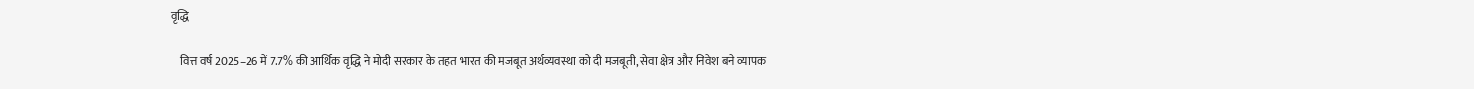वृद्धि

    वित्त वर्ष 2025–26 में 7.7% की आर्थिक वृद्धि ने मोदी सरकार के तहत भारत की मजबूत अर्थव्यवस्था को दी मजबूती, सेवा क्षेत्र और निवेश बने व्यापक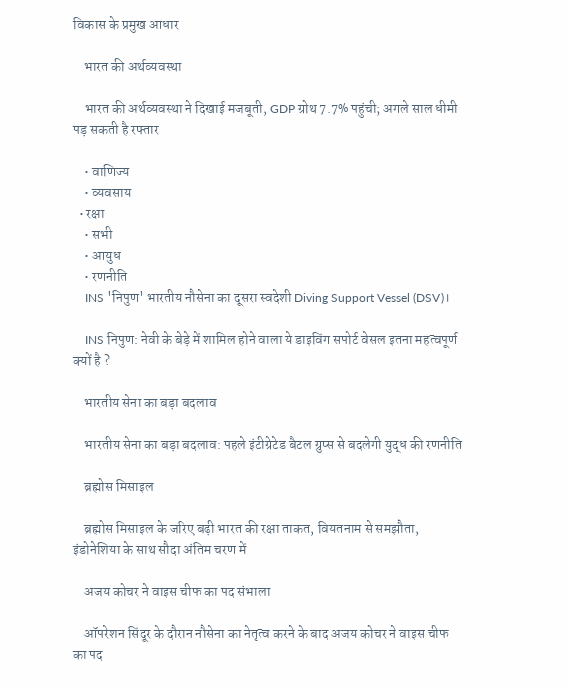विकास के प्रमुख आधार

    भारत की अर्थव्यवस्था

    भारत की अर्थव्यवस्था ने दिखाई मजबूती, GDP ग्रोथ 7.7% पहुंची; अगले साल धीमी पड़ सकती है रफ्तार

    • वाणिज्य
    • व्यवसाय
  • रक्षा
    • सभी
    • आयुध
    • रणनीति
    INS 'निपुण' भारतीय नौसेना का दूसरा स्वदेशी Diving Support Vessel (DSV)।

    INS निपुण: नेवी के बेड़े में शामिल होने वाला ये डाइविंग सपोर्ट वेसल इतना महत्वपूर्ण क्यों है ?

    भारतीय सेना का बड़ा बदलाव

    भारतीय सेना का बड़ा बदलाव: पहले इंटीग्रेटेड बैटल ग्रुप्स से बदलेगी युद्ध की रणनीति

    ब्रह्मोस मिसाइल

    ब्रह्मोस मिसाइल के जरिए बढ़ी भारत की रक्षा ताकत, वियतनाम से समझौता, इंडोनेशिया के साथ सौदा अंतिम चरण में

    अजय कोचर ने वाइस चीफ का पद संभाला

    ऑपरेशन सिंदूर के दौरान नौसेना का नेतृत्व करने के बाद अजय कोचर ने वाइस चीफ का पद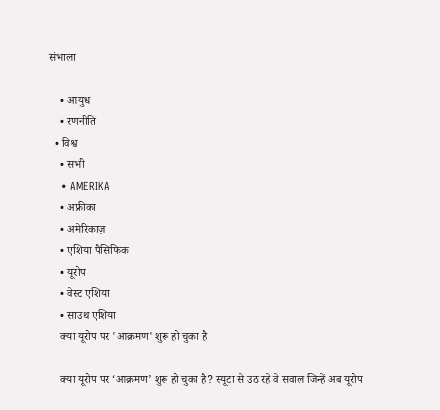संभाला

    • आयुध
    • रणनीति
  • विश्व
    • सभी
    • AMERIKA
    • अफ्रीका
    • अमेरिकाज़
    • एशिया पैसिफिक
    • यूरोप
    • वेस्ट एशिया
    • साउथ एशिया
    क्या यूरोप पर 'आक्रमण' शुरू हो चुका है

    क्या यूरोप पर ‘आक्रमण’ शुरू हो चुका है? स्यूटा से उठ रहे वे सवाल जिन्हें अब यूरोप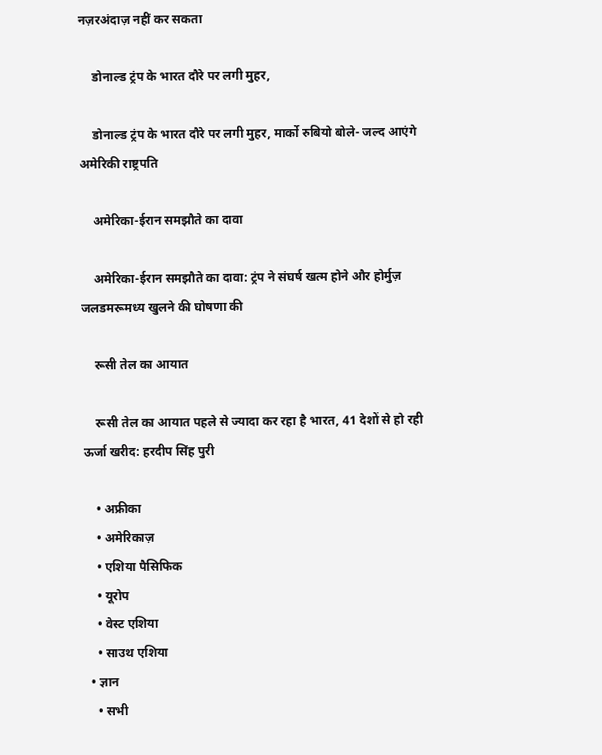नज़रअंदाज़ नहीं कर सकता

    डोनाल्ड ट्रंप के भारत दौरे पर लगी मुहर,

    डोनाल्ड ट्रंप के भारत दौरे पर लगी मुहर, मार्को रुबियो बोले- जल्द आएंगे अमेरिकी राष्ट्रपति

    अमेरिका-ईरान समझौते का दावा

    अमेरिका-ईरान समझौते का दावा: ट्रंप ने संघर्ष खत्म होने और होर्मुज़ जलडमरूमध्य खुलने की घोषणा की

    रूसी तेल का आयात

    रूसी तेल का आयात पहले से ज्यादा कर रहा है भारत, 41 देशों से हो रही ऊर्जा खरीद: हरदीप सिंह पुरी

    • अफ्रीका
    • अमेरिकाज़
    • एशिया पैसिफिक
    • यूरोप
    • वेस्ट एशिया
    • साउथ एशिया
  • ज्ञान
    • सभी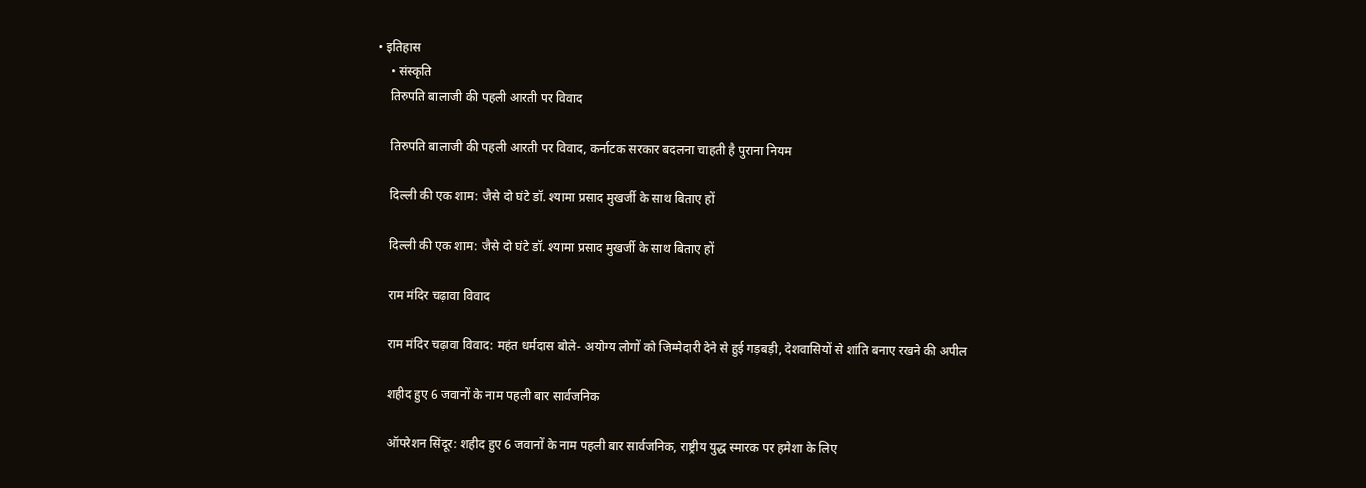• इतिहास
    • संस्कृति
    तिरुपति बालाजी की पहली आरती पर विवाद

    तिरुपति बालाजी की पहली आरती पर विवाद, कर्नाटक सरकार बदलना चाहती है पुराना नियम

    दिल्ली की एक शाम: जैसे दो घंटे डॉ. श्यामा प्रसाद मुखर्जी के साथ बिताए हों

    दिल्ली की एक शाम: जैसे दो घंटे डॉ. श्यामा प्रसाद मुखर्जी के साथ बिताए हों

    राम मंदिर चढ़ावा विवाद

    राम मंदिर चढ़ावा विवाद: महंत धर्मदास बोले- अयोग्य लोगों को जिम्मेदारी देने से हुई गड़बड़ी, देशवासियों से शांति बनाए रखने की अपील

    शहीद हुए 6 जवानों के नाम पहली बार सार्वजनिक

    ऑपरेशन सिंदूर: शहीद हुए 6 जवानों के नाम पहली बार सार्वजनिक, राष्ट्रीय युद्ध स्मारक पर हमेशा के लिए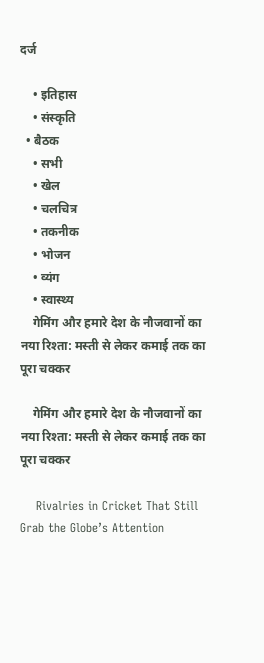दर्ज

    • इतिहास
    • संस्कृति
  • बैठक
    • सभी
    • खेल
    • चलचित्र
    • तकनीक
    • भोजन
    • व्यंग
    • स्वास्थ्य
    गेमिंग और हमारे देश के नौजवानों का नया रिश्ता: मस्ती से लेकर कमाई तक का पूरा चक्कर

    गेमिंग और हमारे देश के नौजवानों का नया रिश्ता: मस्ती से लेकर कमाई तक का पूरा चक्कर

    Rivalries in Cricket That Still Grab the Globe’s Attention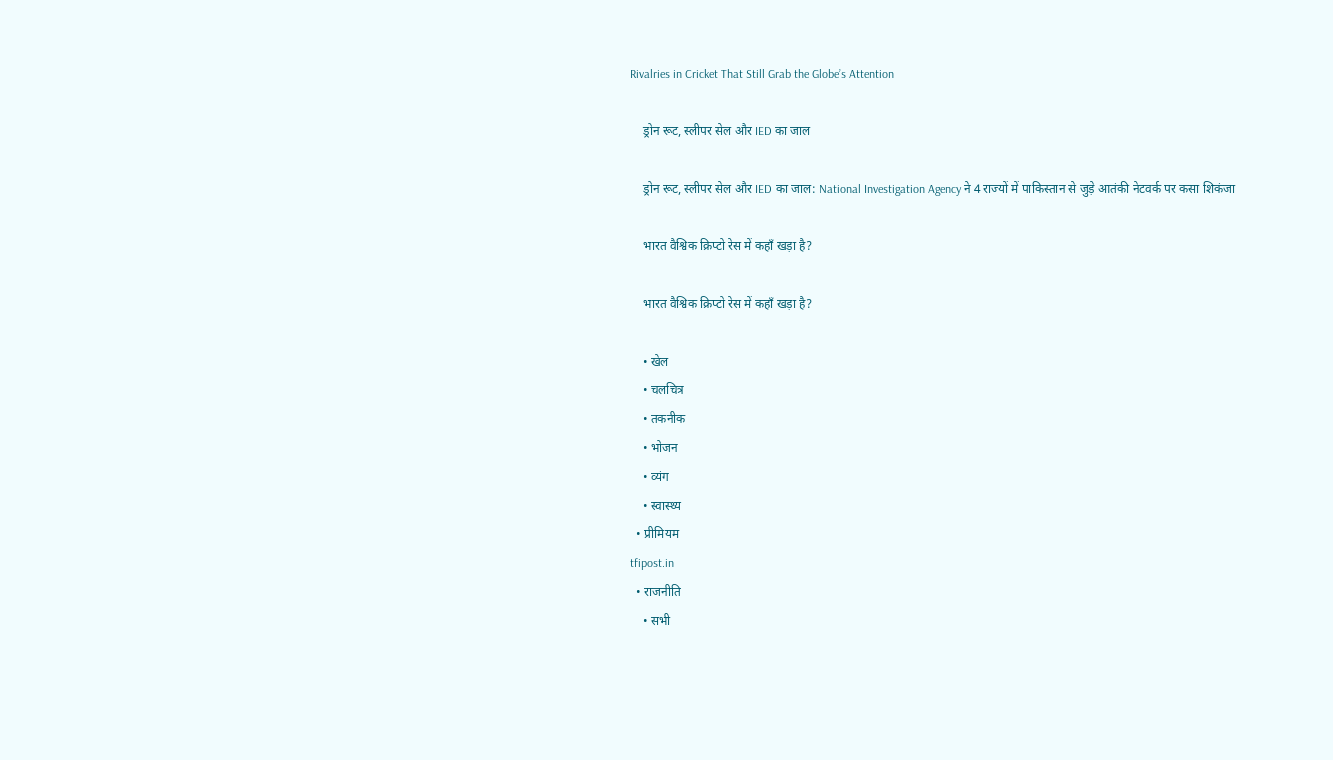Rivalries in Cricket That Still Grab the Globe’s Attention

    ड्रोन रूट, स्लीपर सेल और IED का जाल

    ड्रोन रूट, स्लीपर सेल और IED का जाल: National Investigation Agency ने 4 राज्यों में पाकिस्तान से जुड़े आतंकी नेटवर्क पर कसा शिकंजा

    भारत वैश्विक क्रिप्टो रेस में कहाँ खड़ा है?

    भारत वैश्विक क्रिप्टो रेस में कहाँ खड़ा है?

    • खेल
    • चलचित्र
    • तकनीक
    • भोजन
    • व्यंग
    • स्वास्थ्य
  • प्रीमियम
tfipost.in
  • राजनीति
    • सभी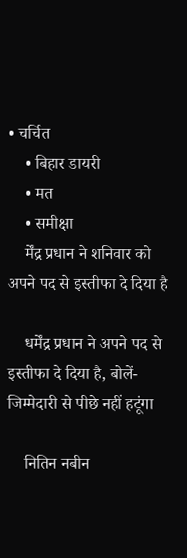• चर्चित
    • बिहार डायरी
    • मत
    • समीक्षा
    र्मेंद्र प्रधान ने शनिवार को अपने पद से इस्तीफा दे दिया है

    धर्मेंद्र प्रधान ने अपने पद से इस्तीफा दे दिया है, बोलें- जिम्मेदारी से पीछे नहीं हटूंगा

    नितिन नबीन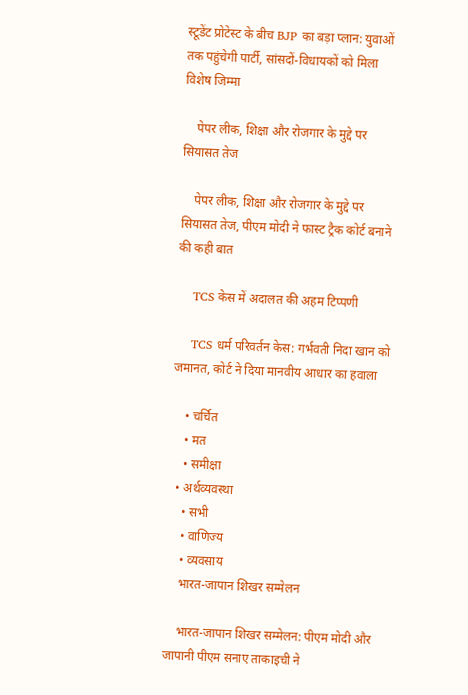स्टूडेंट प्रोटेस्ट के बीच BJP का बड़ा प्लान: युवाओं तक पहुंचेगी पार्टी, सांसदों-विधायकों को मिला विशेष जिम्मा

    पेपर लीक, शिक्षा और रोजगार के मुद्दे पर सियासत तेज

    पेपर लीक, शिक्षा और रोजगार के मुद्दे पर सियासत तेज, पीएम मोदी ने फास्ट ट्रैक कोर्ट बनाने की कही बात

    TCS केस में अदालत की अहम टिप्पणी

    TCS धर्म परिवर्तन केस: गर्भवती निदा खान को जमानत, कोर्ट ने दिया मानवीय आधार का हवाला

    • चर्चित
    • मत
    • समीक्षा
  • अर्थव्यवस्था
    • सभी
    • वाणिज्य
    • व्यवसाय
    भारत-जापान शिखर सम्मेलन

    भारत-जापान शिखर सम्मेलन: पीएम मोदी और जापानी पीएम सनाए ताकाइची ने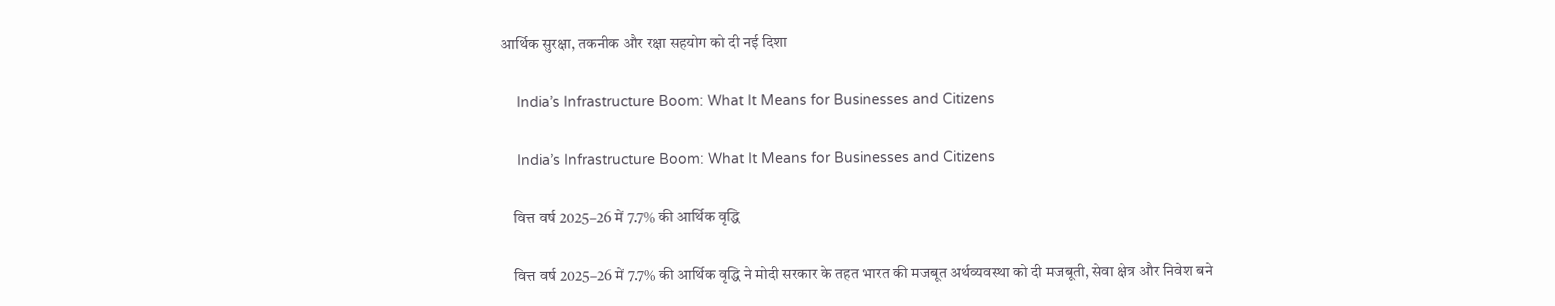आर्थिक सुरक्षा, तकनीक और रक्षा सहयोग को दी नई दिशा

    India’s Infrastructure Boom: What It Means for Businesses and Citizens

    India’s Infrastructure Boom: What It Means for Businesses and Citizens

    वित्त वर्ष 2025–26 में 7.7% की आर्थिक वृद्धि

    वित्त वर्ष 2025–26 में 7.7% की आर्थिक वृद्धि ने मोदी सरकार के तहत भारत की मजबूत अर्थव्यवस्था को दी मजबूती, सेवा क्षेत्र और निवेश बने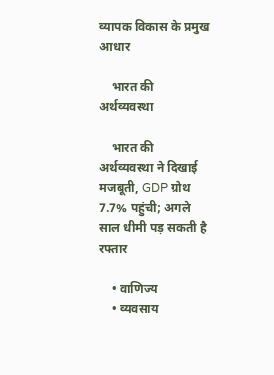व्यापक विकास के प्रमुख आधार

    भारत की अर्थव्यवस्था

    भारत की अर्थव्यवस्था ने दिखाई मजबूती, GDP ग्रोथ 7.7% पहुंची; अगले साल धीमी पड़ सकती है रफ्तार

    • वाणिज्य
    • व्यवसाय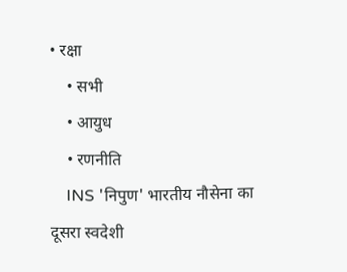• रक्षा
    • सभी
    • आयुध
    • रणनीति
    INS 'निपुण' भारतीय नौसेना का दूसरा स्वदेशी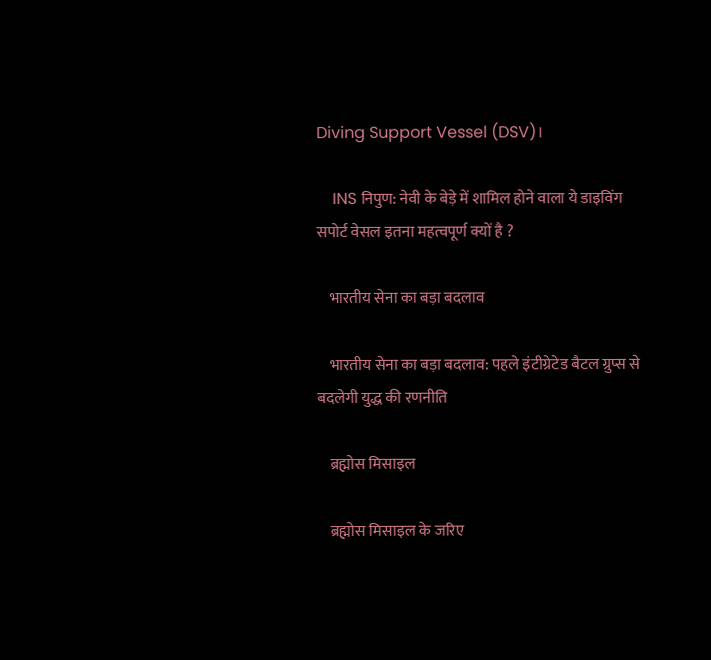Diving Support Vessel (DSV)।

    INS निपुण: नेवी के बेड़े में शामिल होने वाला ये डाइविंग सपोर्ट वेसल इतना महत्वपूर्ण क्यों है ?

    भारतीय सेना का बड़ा बदलाव

    भारतीय सेना का बड़ा बदलाव: पहले इंटीग्रेटेड बैटल ग्रुप्स से बदलेगी युद्ध की रणनीति

    ब्रह्मोस मिसाइल

    ब्रह्मोस मिसाइल के जरिए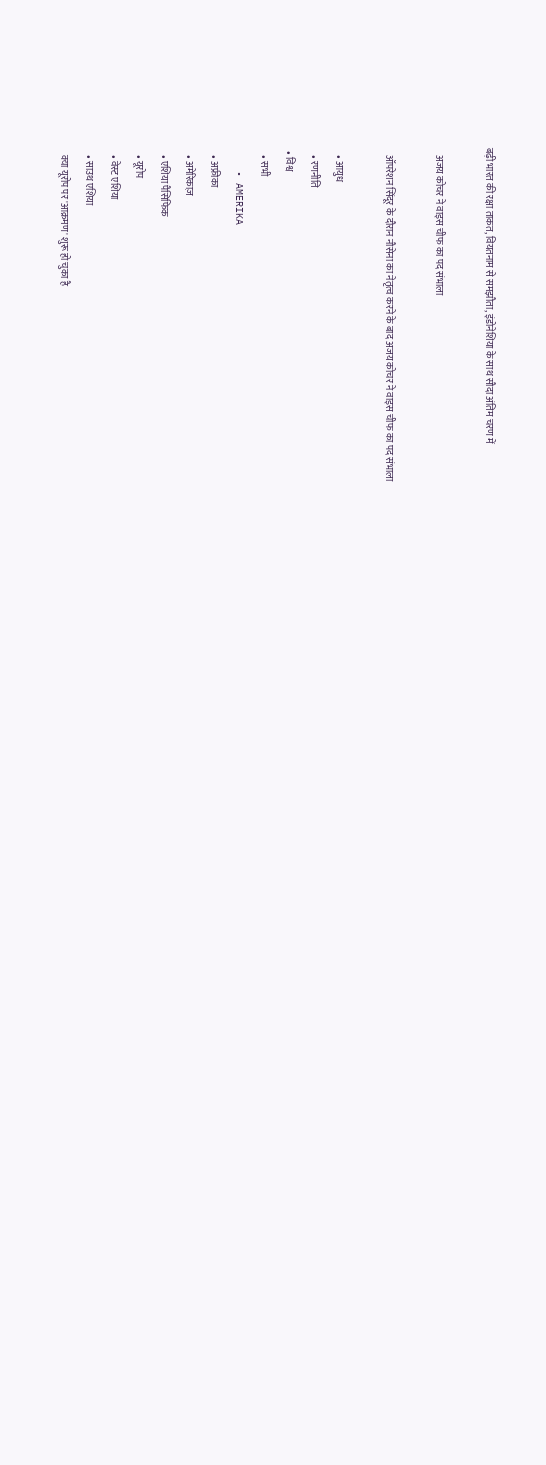बढ़ी भारत की रक्षा ताकत, वियतनाम से समझौता, इंडोनेशिया के साथ सौदा अंतिम चरण में

    अजय कोचर ने वाइस चीफ का पद संभाला

    ऑपरेशन सिंदूर के दौरान नौसेना का नेतृत्व करने के बाद अजय कोचर ने वाइस चीफ का पद संभाला

    • आयुध
    • रणनीति
  • विश्व
    • सभी
    • AMERIKA
    • अफ्रीका
    • अमेरिकाज़
    • एशिया पैसिफिक
    • यूरोप
    • वेस्ट एशिया
    • साउथ एशिया
    क्या यूरोप पर 'आक्रमण' शुरू हो चुका है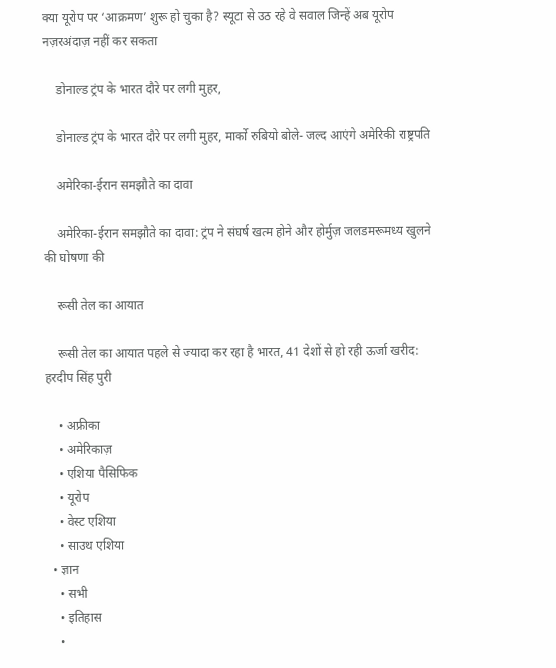क्या यूरोप पर ‘आक्रमण’ शुरू हो चुका है? स्यूटा से उठ रहे वे सवाल जिन्हें अब यूरोप नज़रअंदाज़ नहीं कर सकता

    डोनाल्ड ट्रंप के भारत दौरे पर लगी मुहर,

    डोनाल्ड ट्रंप के भारत दौरे पर लगी मुहर, मार्को रुबियो बोले- जल्द आएंगे अमेरिकी राष्ट्रपति

    अमेरिका-ईरान समझौते का दावा

    अमेरिका-ईरान समझौते का दावा: ट्रंप ने संघर्ष खत्म होने और होर्मुज़ जलडमरूमध्य खुलने की घोषणा की

    रूसी तेल का आयात

    रूसी तेल का आयात पहले से ज्यादा कर रहा है भारत, 41 देशों से हो रही ऊर्जा खरीद: हरदीप सिंह पुरी

    • अफ्रीका
    • अमेरिकाज़
    • एशिया पैसिफिक
    • यूरोप
    • वेस्ट एशिया
    • साउथ एशिया
  • ज्ञान
    • सभी
    • इतिहास
    •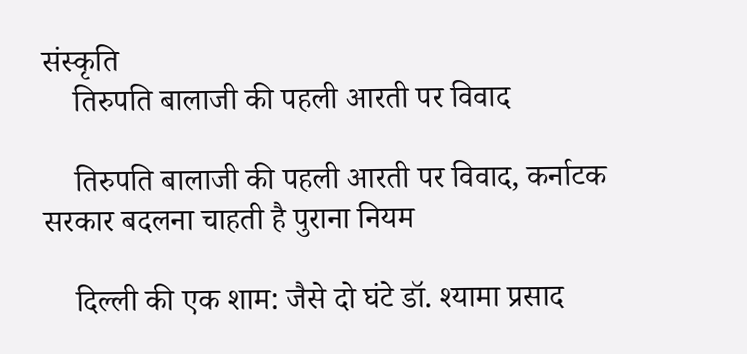संस्कृति
    तिरुपति बालाजी की पहली आरती पर विवाद

    तिरुपति बालाजी की पहली आरती पर विवाद, कर्नाटक सरकार बदलना चाहती है पुराना नियम

    दिल्ली की एक शाम: जैसे दो घंटे डॉ. श्यामा प्रसाद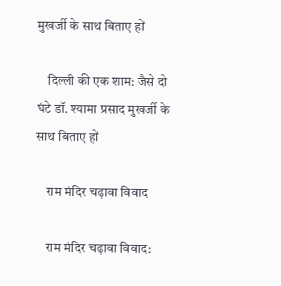मुखर्जी के साथ बिताए हों

    दिल्ली की एक शाम: जैसे दो घंटे डॉ. श्यामा प्रसाद मुखर्जी के साथ बिताए हों

    राम मंदिर चढ़ावा विवाद

    राम मंदिर चढ़ावा विवाद: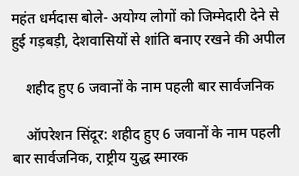महंत धर्मदास बोले- अयोग्य लोगों को जिम्मेदारी देने से हुई गड़बड़ी, देशवासियों से शांति बनाए रखने की अपील

    शहीद हुए 6 जवानों के नाम पहली बार सार्वजनिक

    ऑपरेशन सिंदूर: शहीद हुए 6 जवानों के नाम पहली बार सार्वजनिक, राष्ट्रीय युद्ध स्मारक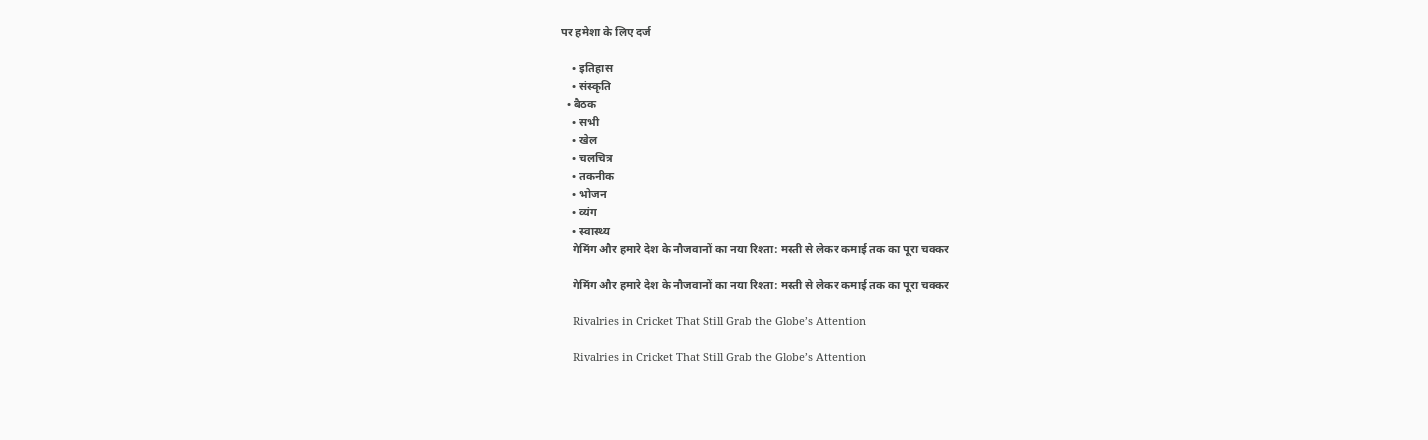पर हमेशा के लिए दर्ज

    • इतिहास
    • संस्कृति
  • बैठक
    • सभी
    • खेल
    • चलचित्र
    • तकनीक
    • भोजन
    • व्यंग
    • स्वास्थ्य
    गेमिंग और हमारे देश के नौजवानों का नया रिश्ता: मस्ती से लेकर कमाई तक का पूरा चक्कर

    गेमिंग और हमारे देश के नौजवानों का नया रिश्ता: मस्ती से लेकर कमाई तक का पूरा चक्कर

    Rivalries in Cricket That Still Grab the Globe’s Attention

    Rivalries in Cricket That Still Grab the Globe’s Attention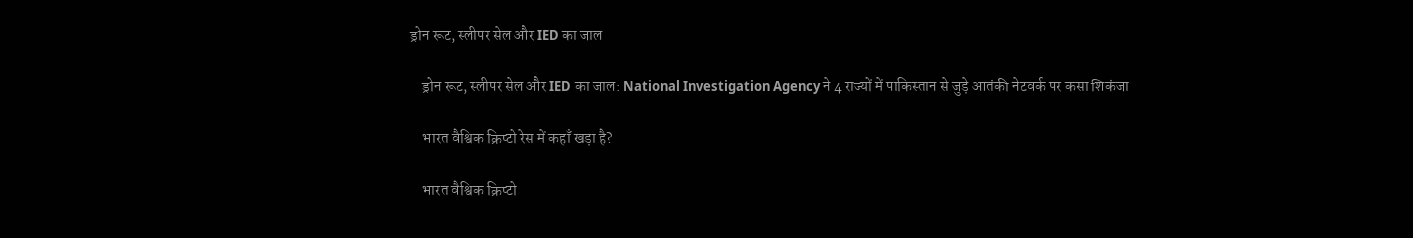ड्रोन रूट, स्लीपर सेल और IED का जाल

    ड्रोन रूट, स्लीपर सेल और IED का जाल: National Investigation Agency ने 4 राज्यों में पाकिस्तान से जुड़े आतंकी नेटवर्क पर कसा शिकंजा

    भारत वैश्विक क्रिप्टो रेस में कहाँ खड़ा है?

    भारत वैश्विक क्रिप्टो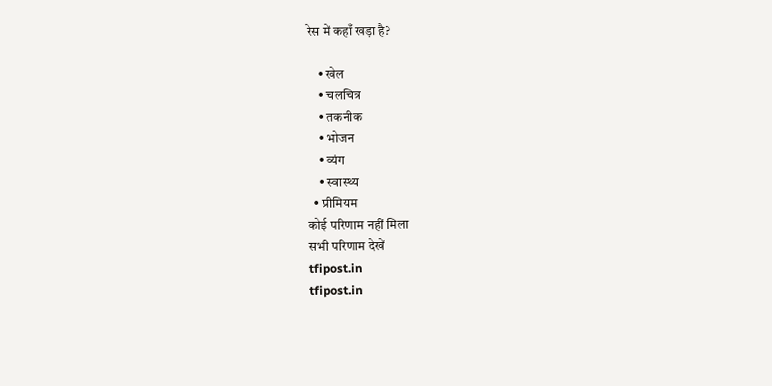रेस में कहाँ खड़ा है?

    • खेल
    • चलचित्र
    • तकनीक
    • भोजन
    • व्यंग
    • स्वास्थ्य
  • प्रीमियम
कोई परिणाम नहीं मिला
सभी परिणाम देखें
tfipost.in
tfipost.in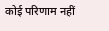कोई परिणाम नहीं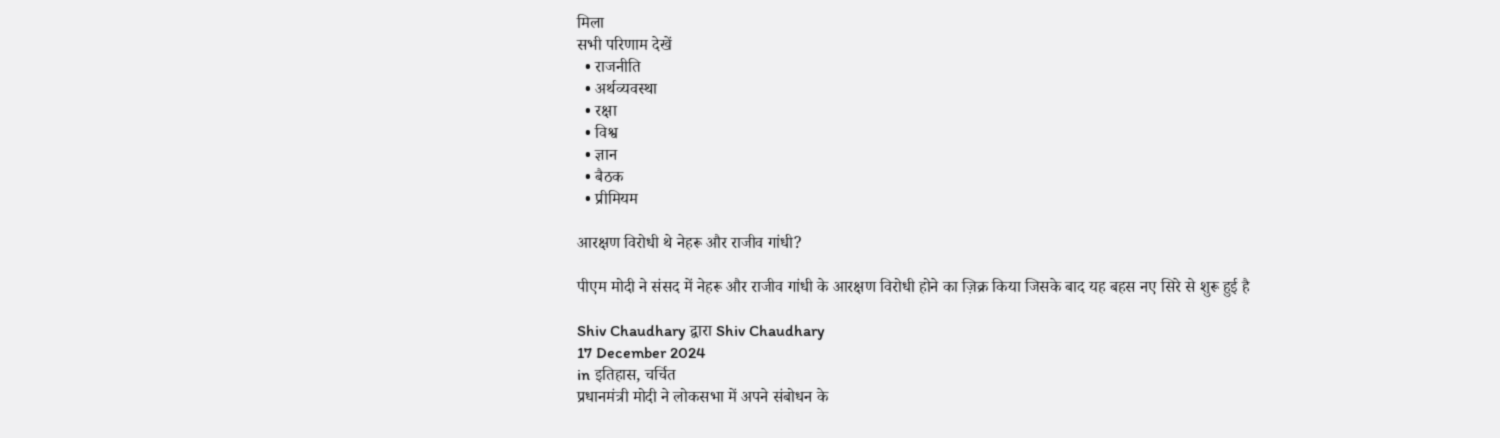मिला
सभी परिणाम देखें
  • राजनीति
  • अर्थव्यवस्था
  • रक्षा
  • विश्व
  • ज्ञान
  • बैठक
  • प्रीमियम

आरक्षण विरोधी थे नेहरू और राजीव गांधी?

पीएम मोदी ने संसद में नेहरू और राजीव गांधी के आरक्षण विरोधी होने का ज़िक्र किया जिसके बाद यह बहस नए सिरे से शुरू हुई है

Shiv Chaudhary द्वारा Shiv Chaudhary
17 December 2024
in इतिहास, चर्चित
प्रधानमंत्री मोदी ने लोकसभा में अपने संबोधन के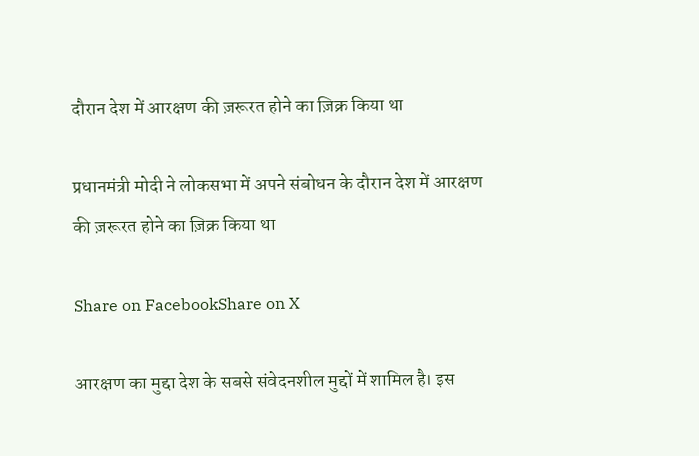दौरान देश में आरक्षण की ज़रूरत होने का ज़िक्र किया था

प्रधानमंत्री मोदी ने लोकसभा में अपने संबोधन के दौरान देश में आरक्षण की ज़रूरत होने का ज़िक्र किया था

Share on FacebookShare on X

आरक्षण का मुद्दा देश के सबसे संवेदनशील मुद्दों में शामिल है। इस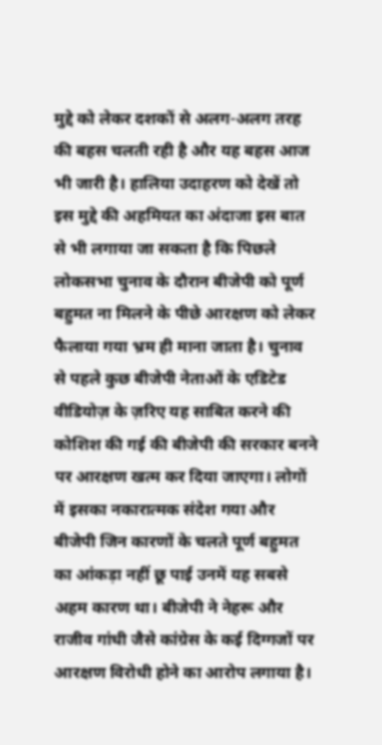मुद्दे को लेकर दशकों से अलग-अलग तरह की बहस चलती रही है और यह बहस आज भी जारी है। हालिया उदाहरण को देखें तो इस मुद्दे की अहमियत का अंदाजा इस बात से भी लगाया जा सकता है कि पिछले लोकसभा चुनाव के दौरान बीजेपी को पूर्ण बहुमत ना मिलने के पीछे आरक्षण को लेकर फैलाया गया भ्रम ही माना जाता है। चुनाव से पहले कुछ बीजेपी नेताओं के एडिटेड वीडियोज़ के ज़रिए यह साबित करने की कोशिश की गई की बीजेपी की सरकार बनने पर आरक्षण खत्म कर दिया जाएगा। लोगों में इसका नकारात्मक संदेश गया और बीजेपी जिन कारणों के चलते पूर्ण बहुमत का आंकड़ा नहीं छू पाई उनमें यह सबसे अहम कारण था। बीजेपी ने नेहरू और राजीव गांधी जैसे कांग्रेस के कई दिग्गजों पर आरक्षण विरोधी होने का आरोप लगाया है।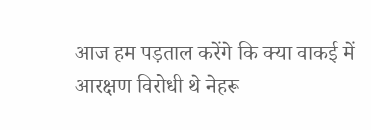आज हम पड़ताल करेंगे कि क्या वाकई में आरक्षण विरोधी थे नेहरू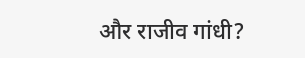और राजीव गांधी?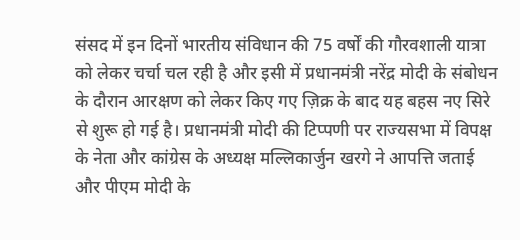संसद में इन दिनों भारतीय संविधान की 75 वर्षों की गौरवशाली यात्रा को लेकर चर्चा चल रही है और इसी में प्रधानमंत्री नरेंद्र मोदी के संबोधन के दौरान आरक्षण को लेकर किए गए ज़िक्र के बाद यह बहस नए सिरे से शुरू हो गई है। प्रधानमंत्री मोदी की टिप्पणी पर राज्यसभा में विपक्ष के नेता और कांग्रेस के अध्यक्ष मल्लिकार्जुन खरगे ने आपत्ति जताई और पीएम मोदी के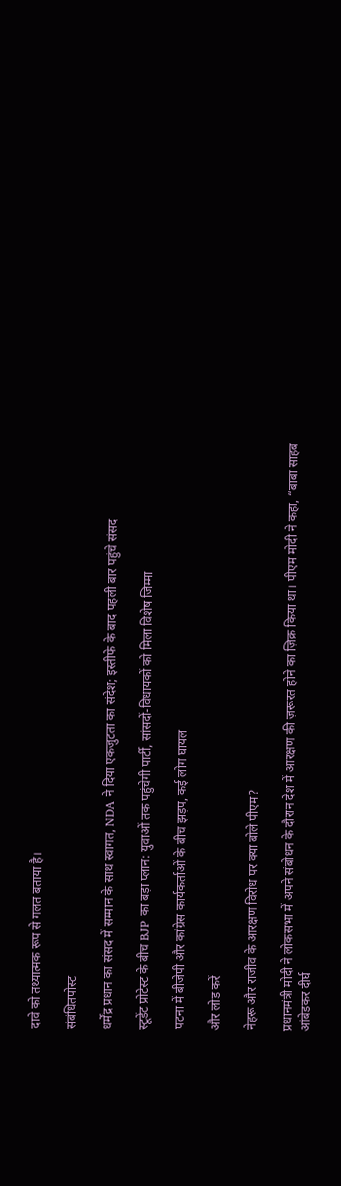दावे को तथ्यात्मक रूप से गलत बताया है।

संबंधितपोस्ट

धर्मेंद्र प्रधान का संसद में सम्मान के साथ स्वागत, NDA ने दिया एकजुटता का संदेश; इस्तीफे के बाद पहली बार पहुंचे संसद

स्टूडेंट प्रोटेस्ट के बीच BJP का बड़ा प्लान: युवाओं तक पहुंचेगी पार्टी, सांसदों-विधायकों को मिला विशेष जिम्मा

पटना में बीजेपी और कांग्रेस कार्यकर्ताओं के बीच झड़प, कई लोग घायल

और लोड करें

नेहरू और राजीव के आरक्षण विरोध पर क्या बोले पीएम?

प्रधानमंत्री मोदी ने लोकसभा में अपने संबोधन के दौरान देश में आरक्षण की ज़रूरत होने का ज़िक्र किया था। पीएम मोदी ने कहा, “बाबा साहब आंबेडकर दीर्घ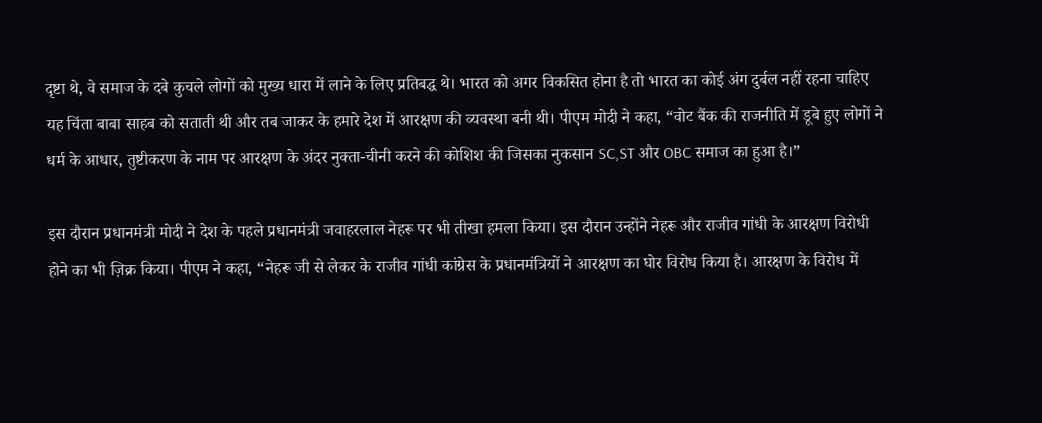दृष्टा थे, वे समाज के दबे कुचले लोगों को मुख्य धारा में लाने के लिए प्रतिबद्ध थे। भारत को अगर विकसित होना है तो भारत का कोई अंग दुर्बल नहीं रहना चाहिए यह चिंता बाबा साहब को सताती थी और तब जाकर के हमारे देश में आरक्षण की व्यवस्था बनी थी। पीएम मोदी ने कहा, “वोट बैंक की राजनीति में डूबे हुए लोगों ने धर्म के आधार, तुष्टीकरण के नाम पर आरक्षण के अंदर नुक्ता-चीनी करने की कोशिश की जिसका नुकसान SC,ST और OBC समाज का हुआ है।”

इस दौरान प्रधानमंत्री मोदी ने देश के पहले प्रधानमंत्री जवाहरलाल नेहरू पर भी तीखा हमला किया। इस दौरान उन्होंने नेहरू और राजीव गांधी के आरक्षण विरोधी होने का भी ज़िक्र किया। पीएम ने कहा, “नेहरू जी से लेकर के राजीव गांधी कांग्रेस के प्रधानमंत्रियों ने आरक्षण का घोर विरोध किया है। आरक्षण के विरोध में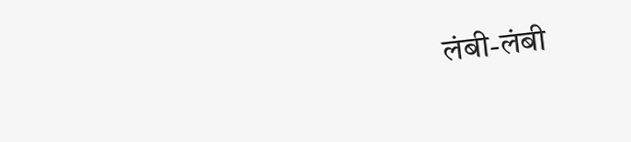लंबी-लंबी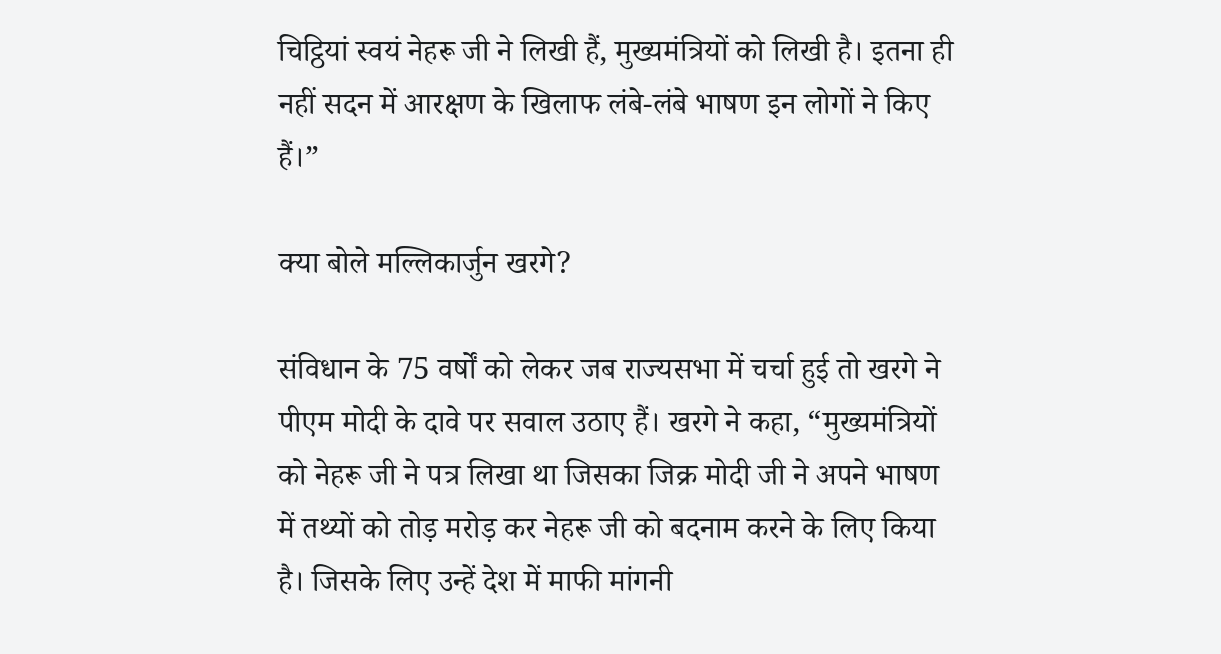चिट्ठियां स्वयं नेहरू जी ने लिखी हैं, मुख्यमंत्रियों को लिखी है। इतना ही नहीं सदन में आरक्षण के खिलाफ लंबे-लंबे भाषण इन लोगों ने किए हैं।”

क्या बोले मल्लिकार्जुन खरगे?

संविधान के 75 वर्षों को लेकर जब राज्यसभा में चर्चा हुई तो खरगे ने पीएम मोदी के दावे पर सवाल उठाए हैं। खरगे ने कहा, “मुख्यमंत्रियों को नेहरू जी ने पत्र लिखा था जिसका जिक्र मोदी जी ने अपने भाषण में तथ्यों को तोड़ मरोड़ कर नेहरू जी को बदनाम करने के लिए किया है। जिसके लिए उन्हें देश में माफी मांगनी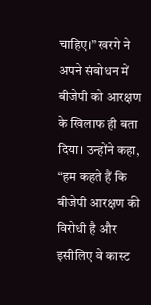चाहिए।” खरगे ने अपने संबोधन में बीजेपी को आरक्षण के खिलाफ ही बता दिया। उन्होंने कहा, “हम कहते हैं कि बीजेपी आरक्षण की विरोधी है और इसीलिए वे कास्ट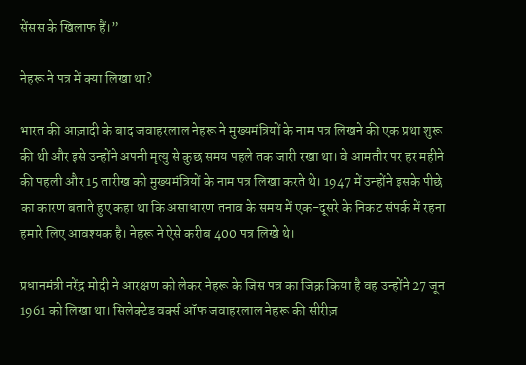सेंसस के खिलाफ हैं।”

नेहरू ने पत्र में क्या लिखा था?

भारत की आज़ादी के बाद जवाहरलाल नेहरू ने मुख्यमंत्रियों के नाम पत्र लिखने की एक प्रथा शुरू की थी और इसे उन्होंने अपनी मृत्यु से कुछ समय पहले तक जारी रखा था। वे आमतौर पर हर महीने की पहली और 15 तारीख को मुख्यमंत्रियों के नाम पत्र लिखा करते थे। 1947 में उन्होंने इसके पीछे का कारण बताते हुए कहा था कि असाधारण तनाव के समय में एक-दूसरे के निकट संपर्क में रहना हमारे लिए आवश्यक है। नेहरू ने ऐसे करीब 400 पत्र लिखे थे।

प्रधानमंत्री नरेंद्र मोदी ने आरक्षण को लेकर नेहरू के जिस पत्र का जिक्र किया है वह उन्होंने 27 जून 1961 को लिखा था। सिलेक्टेड वर्क्स ऑफ जवाहरलाल नेहरू की सीरीज़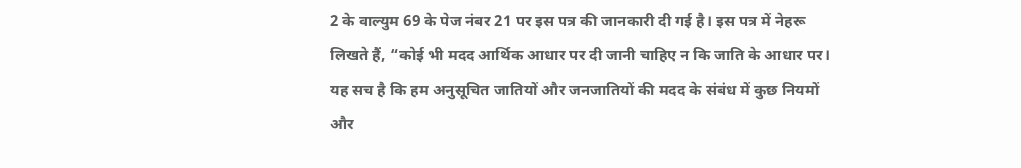2 के वाल्युम 69 के पेज नंबर 21 पर इस पत्र की जानकारी दी गई है। इस पत्र में नेहरू लिखते हैं, “कोई भी मदद आर्थिक आधार पर दी जानी चाहिए न कि जाति के आधार पर। यह सच है कि हम अनुसूचित जातियों और जनजातियों की मदद के संबंध में कुछ नियमों और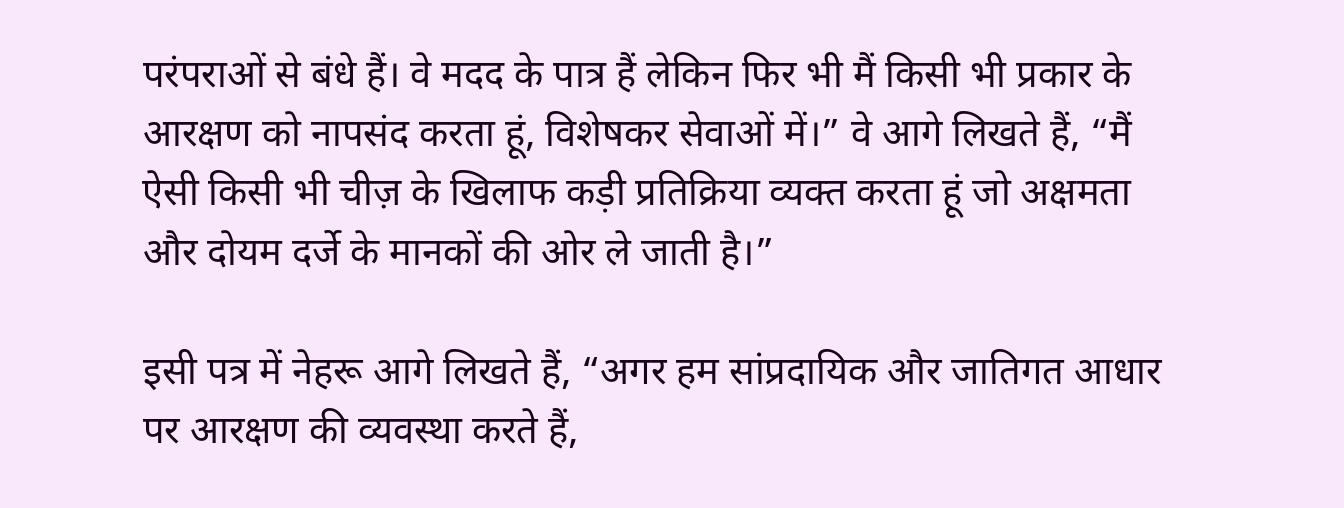परंपराओं से बंधे हैं। वे मदद के पात्र हैं लेकिन फिर भी मैं किसी भी प्रकार के आरक्षण को नापसंद करता हूं, विशेषकर सेवाओं में।” वे आगे लिखते हैं, “मैं ऐसी किसी भी चीज़ के खिलाफ कड़ी प्रतिक्रिया व्यक्त करता हूं जो अक्षमता और दोयम दर्जे के मानकों की ओर ले जाती है।”

इसी पत्र में नेहरू आगे लिखते हैं, “अगर हम सांप्रदायिक और जातिगत आधार पर आरक्षण की व्यवस्था करते हैं,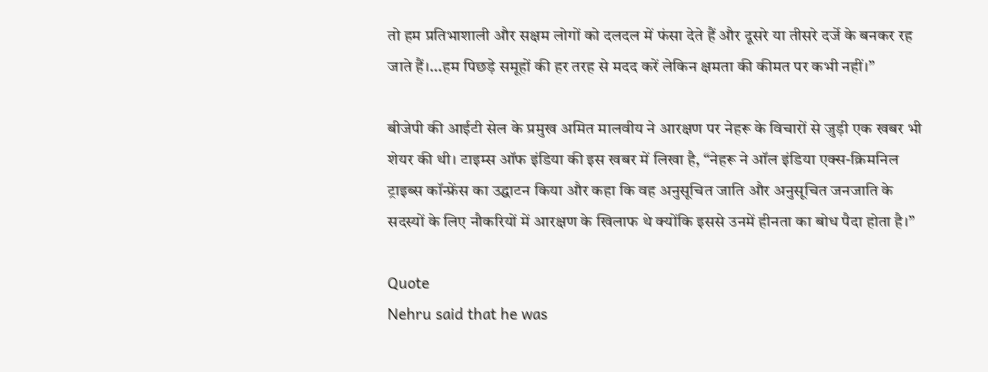तो हम प्रतिभाशाली और सक्षम लोगों को दलदल में फंसा देते हैं और दूसरे या तीसरे दर्जे के बनकर रह जाते हैं।…हम पिछड़े समूहों की हर तरह से मदद करें लेकिन क्षमता की कीमत पर कभी नहीं।”

बीजेपी की आईटी सेल के प्रमुख अमित मालवीय ने आरक्षण पर नेहरू के विचारों से जुड़ी एक खबर भी शेयर की थी। टाइम्स ऑफ इंडिया की इस खबर में लिखा है, “नेहरू ने ऑल इंडिया एक्स-क्रिमनिल ट्राइब्स कॉन्फ्रेंस का उद्घाटन किया और कहा कि वह अनुसूचित जाति और अनुसूचित जनजाति के सदस्यों के लिए नौकरियों में आरक्षण के खिलाफ थे क्योंकि इससे उनमें हीनता का बोध पैदा होता है।”

Quote
Nehru said that he was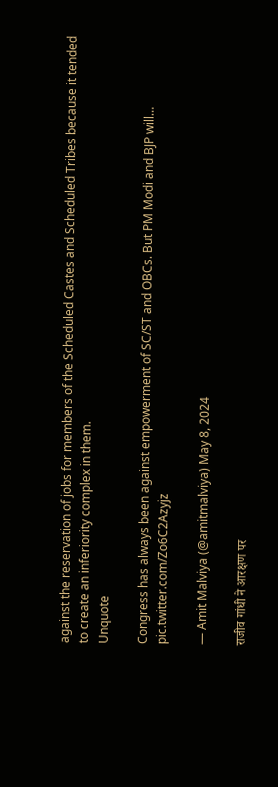against the reservation of jobs for members of the Scheduled Castes and Scheduled Tribes because it tended to create an inferiority complex in them.
Unquote

Congress has always been against empowerment of SC/ST and OBCs. But PM Modi and BJP will… pic.twitter.com/Zo6C2Azyjz

— Amit Malviya (@amitmalviya) May 8, 2024

राजीव गांधी ने आरक्षण पर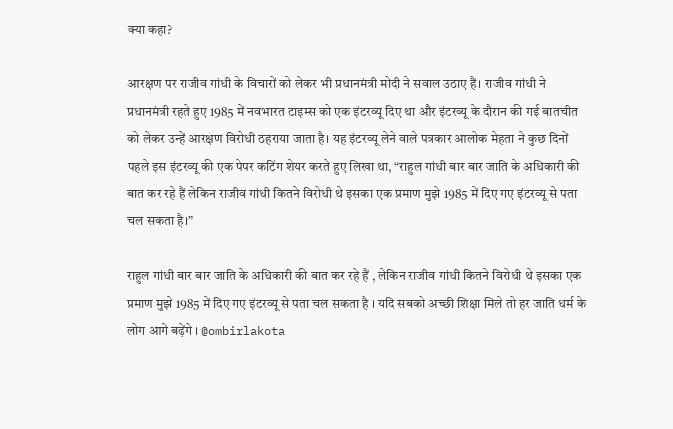क्या कहा?

आरक्षण पर राजीव गांधी के विचारों को लेकर भी प्रधानमंत्री मोदी ने सवाल उठाए हैं। राजीव गांधी ने प्रधानमंत्री रहते हुए 1985 में नवभारत टाइम्स को एक इंटरव्यू दिए था और इंटरव्यू के दौरान की गई बातचीत को लेकर उन्हें आरक्षण विरोधी ठहराया जाता है। यह इंटरव्यू लेने वाले पत्रकार आलोक मेहता ने कुछ दिनों पहले इस इंटरव्यू की एक पेपर कटिंग शेयर करते हुए लिखा था, “राहुल गांधी बार बार जाति के अधिकारी की बात कर रहे हैं लेकिन राजीव गांधी कितने विरोधी थे इसका एक प्रमाण मुझे 1985 में दिए गए इंटरव्यू से पता चल सकता है।”

राहुल गांधी बार बार जाति के अधिकारी की बात कर रहे हैं , लेकिन राजीव गांधी कितने विरोधी थे इसका एक प्रमाण मुझे 1985 में दिए गए इंटरव्यू से पता चल सकता है । यदि सबको अच्छी शिक्षा मिले तो हर जाति धर्म के लोग आगे बढ़ेंगे । @ombirlakota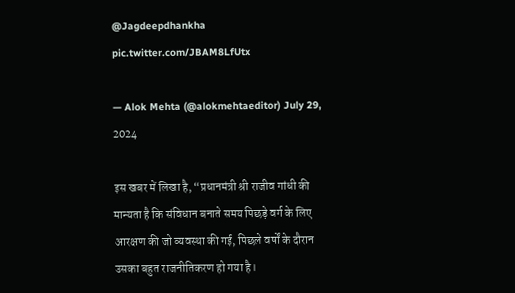@Jagdeepdhankha  pic.twitter.com/JBAM8LfUtx

— Alok Mehta (@alokmehtaeditor) July 29, 2024

इस खबर में लिखा है, “प्रधानमंत्री श्री राजीव गांधी की मान्यता है कि संविधान बनाते समय पिछड़े वर्ग के लिए आरक्षण की जो व्यवस्था की गई, पिछले वर्षों के दौरान उसका बहुत राजनीतिकरण हो गया है।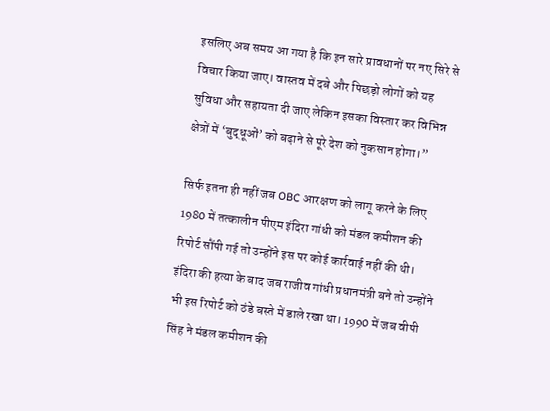इसलिए अब समय आ गया है कि इन सारे प्रावधानों पर नए सिरे से विचार किया जाए। वास्तव में दबे और पिछड़ो लोगों को यह सुविधा और सहायता दी जाए लेकिन इसका विस्तार कर विभिन्न क्षेत्रों में ‘बुद्धूओं’ को बढ़ाने से पूरे देश को नुकसान होगा।”

सिर्फ इतना ही नहीं जब OBC आरक्षण को लागू करने के लिए 1980 में तत्कालीन पीएम इंदिरा गांधी को मंडल कमीशन की रिपोर्ट सौंपी गई तो उन्होंने इस पर कोई कार्रवाई नहीं की थी। इंदिरा की हत्या के बाद जब राजीव गांधी प्रधानमंत्री बने तो उन्होंने भी इस रिपोर्ट को ठंडे बस्ते में डाले रखा था। 1990 में जब वीपी सिंह ने मंडल कमीशन की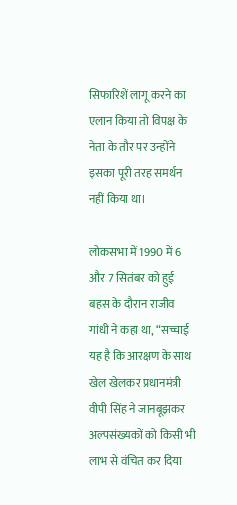सिफारिशें लागू करने का एलान किया तो विपक्ष के नेता के तौर पर उन्होंने इसका पूरी तरह समर्थन नहीं किया था।

लोकसभा में 1990 में 6 और 7 सितंबर को हुई बहस के दौरान राजीव गांधी ने कहा था, “सच्चाई यह है कि आरक्षण के साथ खेल खेलकर प्रधानमंत्री वीपी सिंह ने जानबूझकर अल्पसंख्यकों को किसी भी लाभ से वंचित कर दिया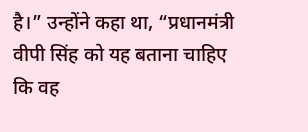है।” उन्होंने कहा था, “प्रधानमंत्री वीपी सिंह को यह बताना चाहिए कि वह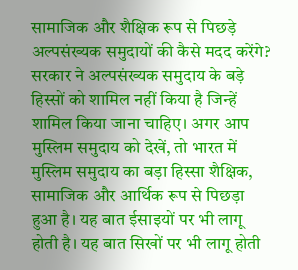सामाजिक और शैक्षिक रूप से पिछड़े अल्पसंख्यक समुदायों की कैसे मदद करेंगे? सरकार ने अल्पसंख्यक समुदाय के बड़े हिस्सों को शामिल नहीं किया है जिन्हें शामिल किया जाना चाहिए। अगर आप मुस्लिम समुदाय को देखें, तो भारत में मुस्लिम समुदाय का बड़ा हिस्सा शैक्षिक, सामाजिक और आर्थिक रूप से पिछड़ा हुआ है। यह बात ईसाइयों पर भी लागू होती है। यह बात सिखों पर भी लागू होती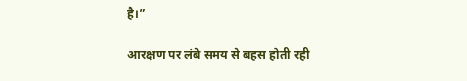है।”

आरक्षण पर लंबे समय से बहस होती रही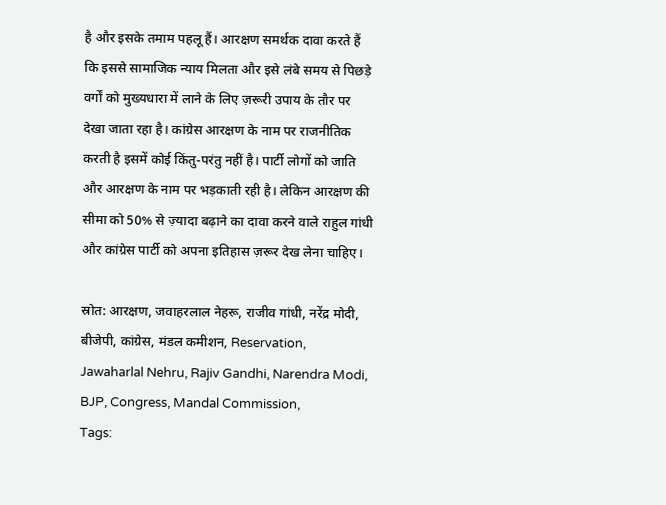है और इसके तमाम पहलू हैं। आरक्षण समर्थक दावा करते हैं कि इससे सामाजिक न्याय मिलता और इसे लंबे समय से पिछड़े वर्गों को मुख्यधारा में लाने के लिए ज़रूरी उपाय के तौर पर देखा जाता रहा है। कांग्रेस आरक्षण के नाम पर राजनीतिक करती है इसमें कोई किंतु-परंतु नहीं है। पार्टी लोगों को जाति और आरक्षण के नाम पर भड़काती रही है। लेकिन आरक्षण की सीमा को 50% से ज़्यादा बढ़ाने का दावा करने वाले राहुल गांधी और कांग्रेस पार्टी को अपना इतिहास ज़रूर देख लेना चाहिए।

स्रोत: आरक्षण, जवाहरलाल नेहरू, राजीव गांधी, नरेंद्र मोदी, बीजेपी, कांग्रेस, मंडल कमीशन, Reservation, Jawaharlal Nehru, Rajiv Gandhi, Narendra Modi, BJP, Congress, Mandal Commission,
Tags: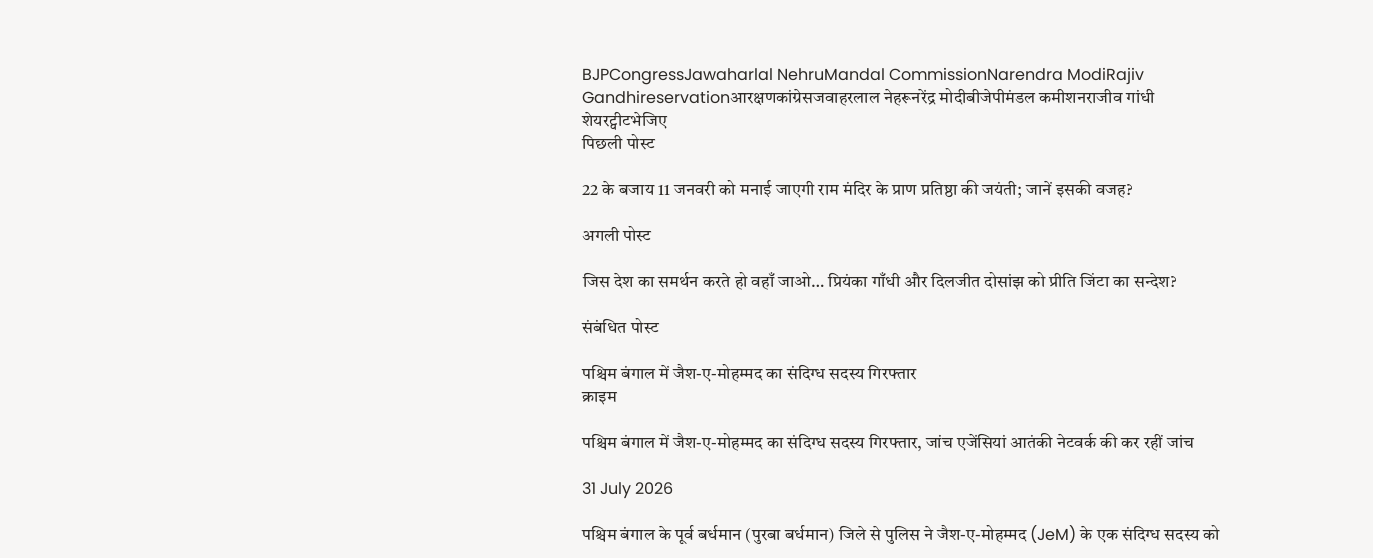BJPCongressJawaharlal NehruMandal CommissionNarendra ModiRajiv Gandhireservationआरक्षणकांग्रेसजवाहरलाल नेहरूनरेंद्र मोदीबीजेपीमंडल कमीशनराजीव गांधी
शेयरट्वीटभेजिए
पिछली पोस्ट

22 के बजाय 11 जनवरी को मनाई जाएगी राम मंदिर के प्राण प्रतिष्ठा की जयंती; जानें इसकी वजह?

अगली पोस्ट

जिस देश का समर्थन करते हो वहाँ जाओ… प्रियंका गाँधी और दिलजीत दोसांझ को प्रीति जिंटा का सन्देश?

संबंधित पोस्ट

पश्चिम बंगाल में जैश-ए-मोहम्मद का संदिग्ध सदस्य गिरफ्तार
क्राइम

पश्चिम बंगाल में जैश-ए-मोहम्मद का संदिग्ध सदस्य गिरफ्तार, जांच एजेंसियां आतंकी नेटवर्क की कर रहीं जांच

31 July 2026

पश्चिम बंगाल के पूर्व बर्धमान (पुरबा बर्धमान) जिले से पुलिस ने जैश-ए-मोहम्मद (JeM) के एक संदिग्ध सदस्य को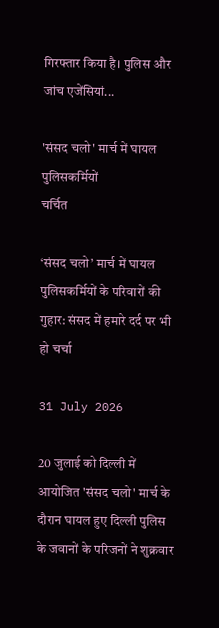गिरफ्तार किया है। पुलिस और जांच एजेंसियां...

'संसद चलो' मार्च में घायल पुलिसकर्मियों
चर्चित

‘संसद चलो’ मार्च में घायल पुलिसकर्मियों के परिवारों की गुहार: संसद में हमारे दर्द पर भी हो चर्चा

31 July 2026

20 जुलाई को दिल्ली में आयोजित 'संसद चलो' मार्च के दौरान घायल हुए दिल्ली पुलिस के जवानों के परिजनों ने शुक्रवार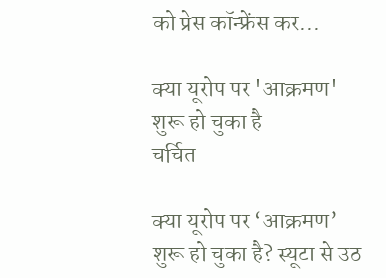को प्रेस कॉन्फ्रेंस कर...

क्या यूरोप पर 'आक्रमण' शुरू हो चुका है
चर्चित

क्या यूरोप पर ‘आक्रमण’ शुरू हो चुका है? स्यूटा से उठ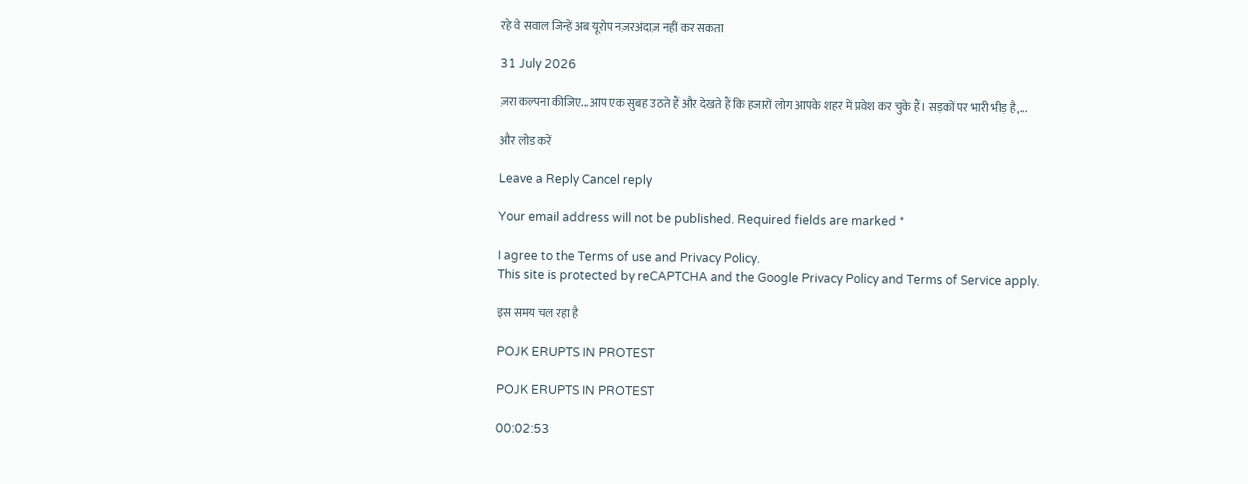रहे वे सवाल जिन्हें अब यूरोप नज़रअंदाज़ नहीं कर सकता

31 July 2026

ज़रा कल्पना कीजिए...आप एक सुबह उठते हैं और देखते हैं कि हजारों लोग आपके शहर में प्रवेश कर चुके हैं। सड़कों पर भारी भीड़ है,...

और लोड करें

Leave a Reply Cancel reply

Your email address will not be published. Required fields are marked *

I agree to the Terms of use and Privacy Policy.
This site is protected by reCAPTCHA and the Google Privacy Policy and Terms of Service apply.

इस समय चल रहा है

POJK ERUPTS IN PROTEST

POJK ERUPTS IN PROTEST

00:02:53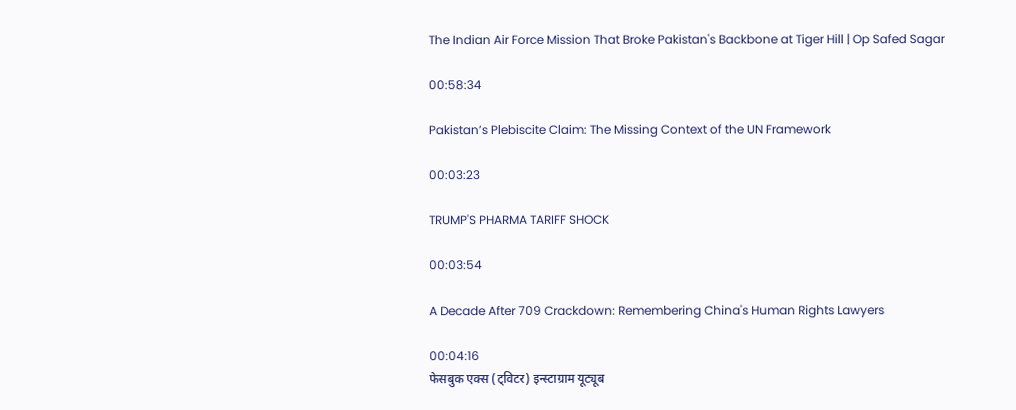The Indian Air Force Mission That Broke Pakistan's Backbone at Tiger Hill | Op Safed Sagar

00:58:34

Pakistan’s Plebiscite Claim: The Missing Context of the UN Framework

00:03:23

TRUMP'S PHARMA TARIFF SHOCK

00:03:54

A Decade After 709 Crackdown: Remembering China's Human Rights Lawyers

00:04:16
फेसबुक एक्स (ट्विटर) इन्स्टाग्राम यूट्यूब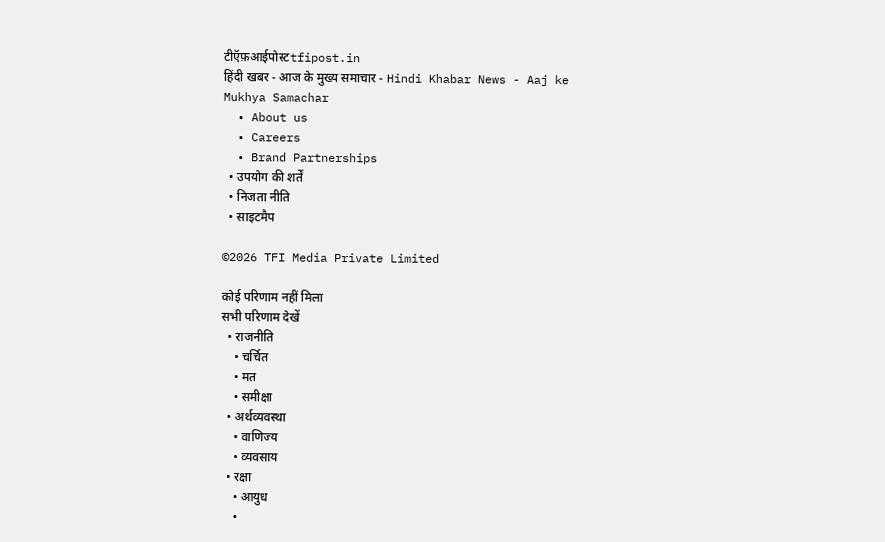टीऍफ़आईपोस्टtfipost.in
हिंदी खबर - आज के मुख्य समाचार - Hindi Khabar News - Aaj ke Mukhya Samachar
  • About us
  • Careers
  • Brand Partnerships
  • उपयोग की शर्तें
  • निजता नीति
  • साइटमैप

©2026 TFI Media Private Limited

कोई परिणाम नहीं मिला
सभी परिणाम देखें
  • राजनीति
    • चर्चित
    • मत
    • समीक्षा
  • अर्थव्यवस्था
    • वाणिज्य
    • व्यवसाय
  • रक्षा
    • आयुध
    •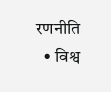रणनीति
  • विश्व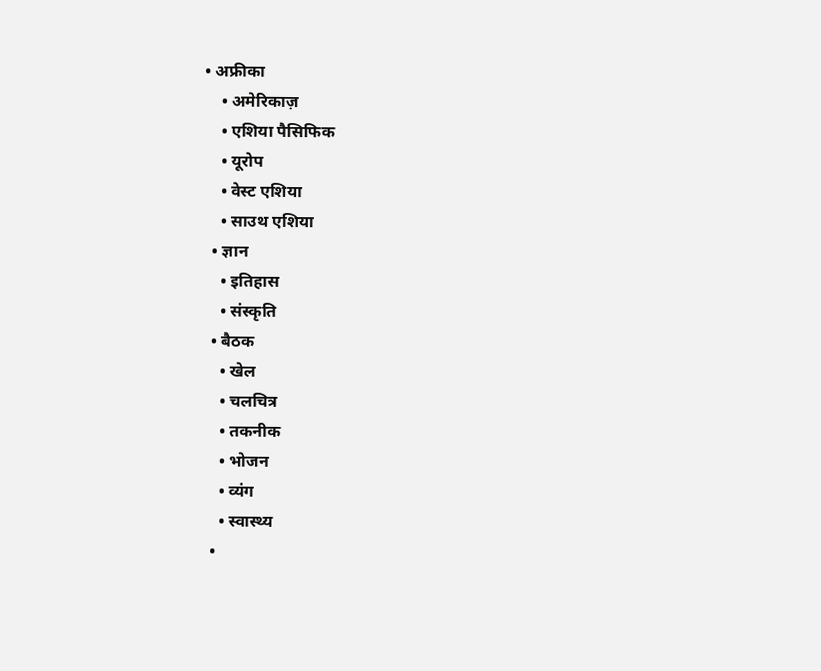• अफ्रीका
    • अमेरिकाज़
    • एशिया पैसिफिक
    • यूरोप
    • वेस्ट एशिया
    • साउथ एशिया
  • ज्ञान
    • इतिहास
    • संस्कृति
  • बैठक
    • खेल
    • चलचित्र
    • तकनीक
    • भोजन
    • व्यंग
    • स्वास्थ्य
  •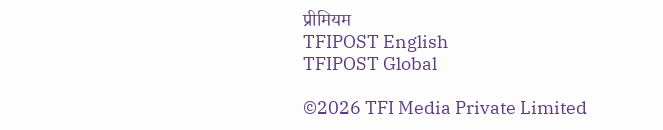प्रीमियम
TFIPOST English
TFIPOST Global

©2026 TFI Media Private Limited